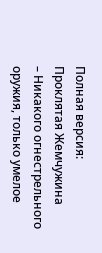Полная версия:
Проклятая Жемчужина
– Никакого огнестрельного оружия, только умелое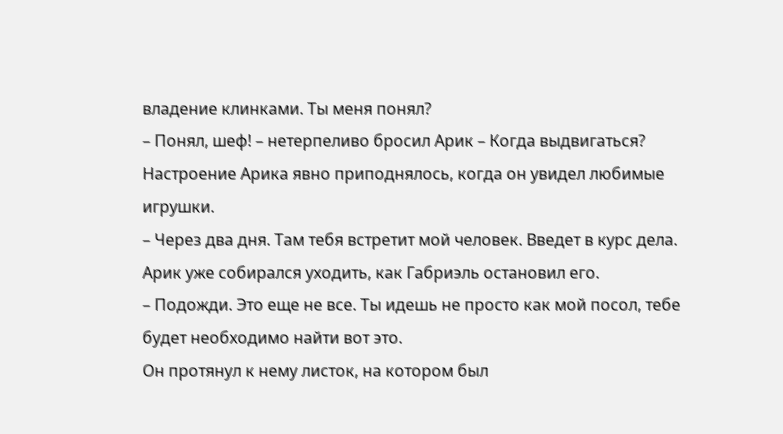владение клинками. Ты меня понял?
– Понял, шеф! – нетерпеливо бросил Арик – Когда выдвигаться?
Настроение Арика явно приподнялось, когда он увидел любимые игрушки.
– Через два дня. Там тебя встретит мой человек. Введет в курс дела.
Арик уже собирался уходить, как Габриэль остановил его.
– Подожди. Это еще не все. Ты идешь не просто как мой посол, тебе будет необходимо найти вот это.
Он протянул к нему листок, на котором был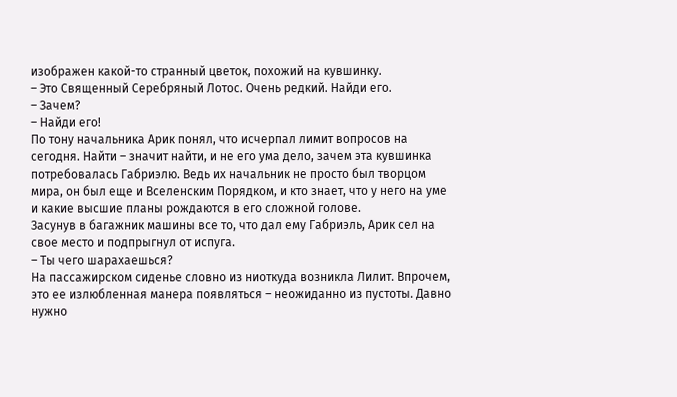изображен какой-то странный цветок, похожий на кувшинку.
– Это Священный Серебряный Лотос. Очень редкий. Найди его.
– Зачем?
– Найди его!
По тону начальника Арик понял, что исчерпал лимит вопросов на сегодня. Найти – значит найти, и не его ума дело, зачем эта кувшинка потребовалась Габриэлю. Ведь их начальник не просто был творцом мира, он был еще и Вселенским Порядком, и кто знает, что у него на уме и какие высшие планы рождаются в его сложной голове.
Засунув в багажник машины все то, что дал ему Габриэль, Арик сел на свое место и подпрыгнул от испуга.
– Ты чего шарахаешься?
На пассажирском сиденье словно из ниоткуда возникла Лилит. Впрочем, это ее излюбленная манера появляться – неожиданно из пустоты. Давно нужно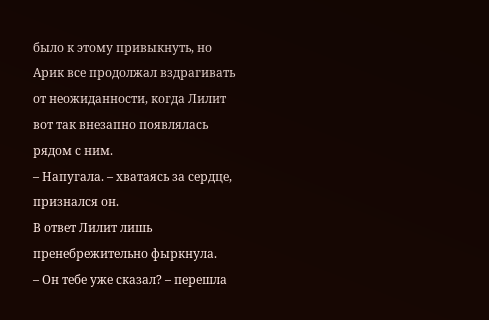было к этому привыкнуть, но Арик все продолжал вздрагивать от неожиданности, когда Лилит вот так внезапно появлялась рядом с ним.
– Напугала. – хватаясь за сердце, признался он.
В ответ Лилит лишь пренебрежительно фыркнула.
– Он тебе уже сказал? – перешла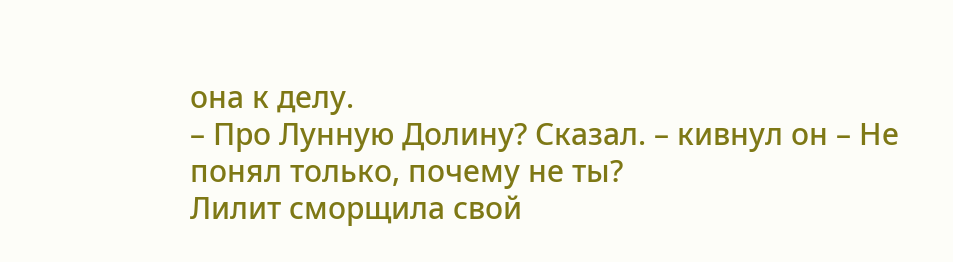она к делу.
– Про Лунную Долину? Сказал. – кивнул он – Не понял только, почему не ты?
Лилит сморщила свой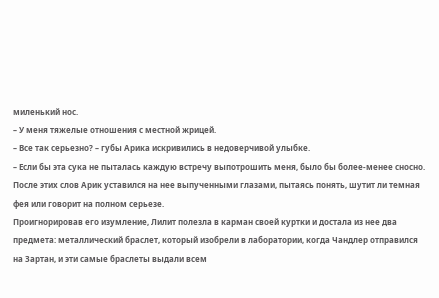миленький нос.
– У меня тяжелые отношения с местной жрицей.
– Все так серьезно? – губы Арика искривились в недоверчивой улыбке.
– Если бы эта сука не пыталась каждую встречу выпотрошить меня, было бы более-менее сносно.
После этих слов Арик уставился на нее выпученными глазами, пытаясь понять, шутит ли темная фея или говорит на полном серьезе.
Проигнорировав его изумление, Лилит полезла в карман своей куртки и достала из нее два предмета: металлический браслет, который изобрели в лаборатории, когда Чандлер отправился на Зартан, и эти самые браслеты выдали всем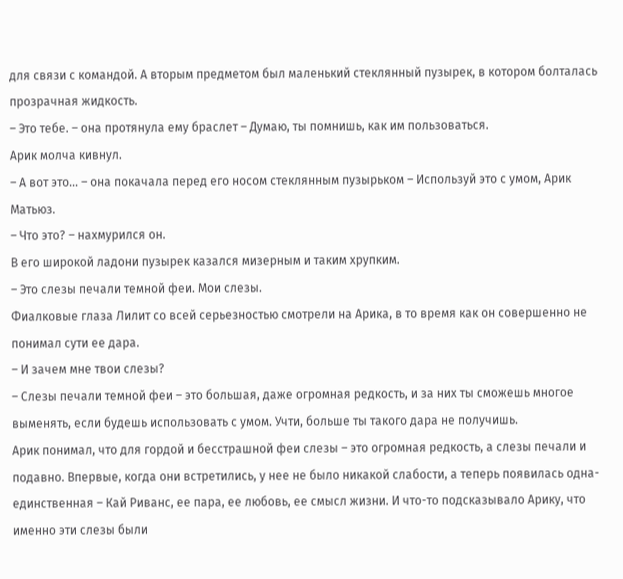для связи с командой. А вторым предметом был маленький стеклянный пузырек, в котором болталась прозрачная жидкость.
– Это тебе. – она протянула ему браслет – Думаю, ты помнишь, как им пользоваться.
Арик молча кивнул.
– А вот это… – она покачала перед его носом стеклянным пузырьком – Используй это с умом, Арик Матьюз.
– Что это? – нахмурился он.
В его широкой ладони пузырек казался мизерным и таким хрупким.
– Это слезы печали темной феи. Мои слезы.
Фиалковые глаза Лилит со всей серьезностью смотрели на Арика, в то время как он совершенно не понимал сути ее дара.
– И зачем мне твои слезы?
– Слезы печали темной феи – это большая, даже огромная редкость, и за них ты сможешь многое выменять, если будешь использовать с умом. Учти, больше ты такого дара не получишь.
Арик понимал, что для гордой и бесстрашной феи слезы – это огромная редкость, а слезы печали и подавно. Впервые, когда они встретились, у нее не было никакой слабости, а теперь появилась одна-единственная – Кай Риванс, ее пара, ее любовь, ее смысл жизни. И что-то подсказывало Арику, что именно эти слезы были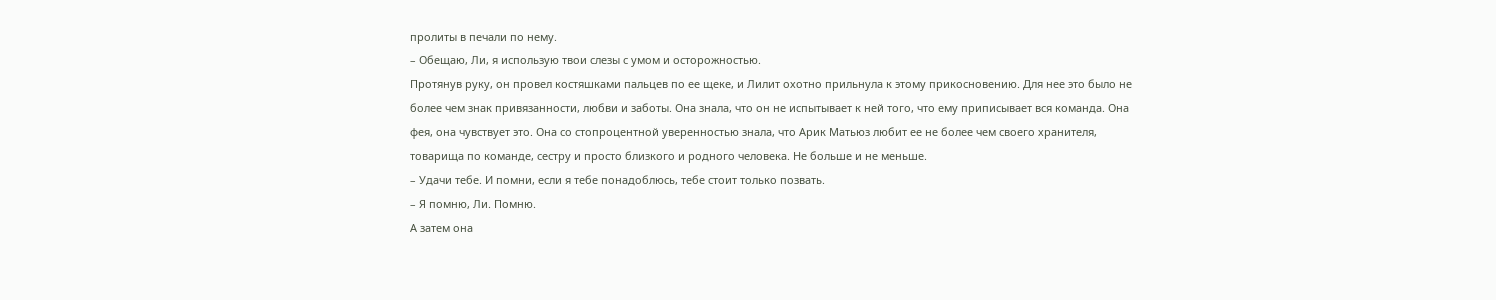пролиты в печали по нему.
– Обещаю, Ли, я использую твои слезы с умом и осторожностью.
Протянув руку, он провел костяшками пальцев по ее щеке, и Лилит охотно прильнула к этому прикосновению. Для нее это было не более чем знак привязанности, любви и заботы. Она знала, что он не испытывает к ней того, что ему приписывает вся команда. Она фея, она чувствует это. Она со стопроцентной уверенностью знала, что Арик Матьюз любит ее не более чем своего хранителя, товарища по команде, сестру и просто близкого и родного человека. Не больше и не меньше.
– Удачи тебе. И помни, если я тебе понадоблюсь, тебе стоит только позвать.
– Я помню, Ли. Помню.
А затем она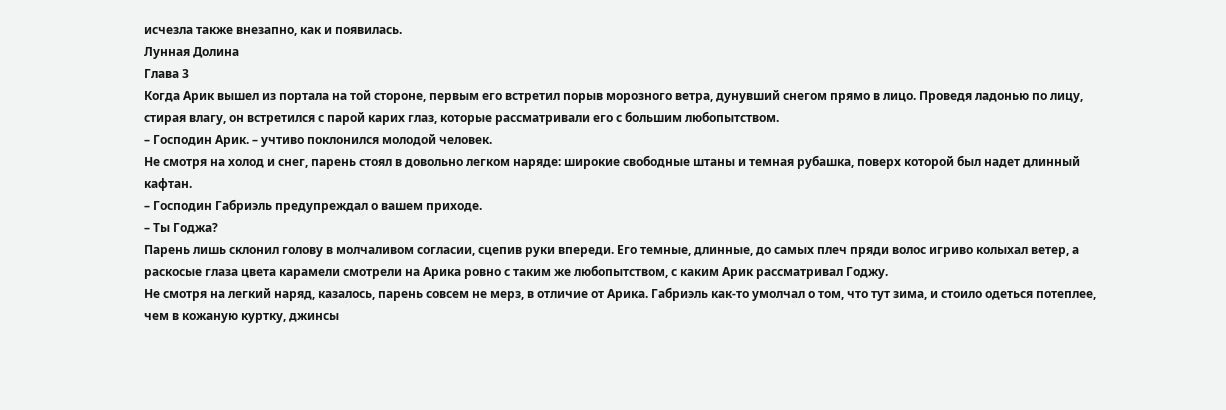исчезла также внезапно, как и появилась.
Лунная Долина
Глава 3
Когда Арик вышел из портала на той стороне, первым его встретил порыв морозного ветра, дунувший снегом прямо в лицо. Проведя ладонью по лицу, стирая влагу, он встретился с парой карих глаз, которые рассматривали его с большим любопытством.
– Господин Арик. – учтиво поклонился молодой человек.
Не смотря на холод и снег, парень стоял в довольно легком наряде: широкие свободные штаны и темная рубашка, поверх которой был надет длинный кафтан.
– Господин Габриэль предупреждал о вашем приходе.
– Ты Годжа?
Парень лишь склонил голову в молчаливом согласии, сцепив руки впереди. Его темные, длинные, до самых плеч пряди волос игриво колыхал ветер, а раскосые глаза цвета карамели смотрели на Арика ровно с таким же любопытством, с каким Арик рассматривал Годжу.
Не смотря на легкий наряд, казалось, парень совсем не мерз, в отличие от Арика. Габриэль как-то умолчал о том, что тут зима, и стоило одеться потеплее, чем в кожаную куртку, джинсы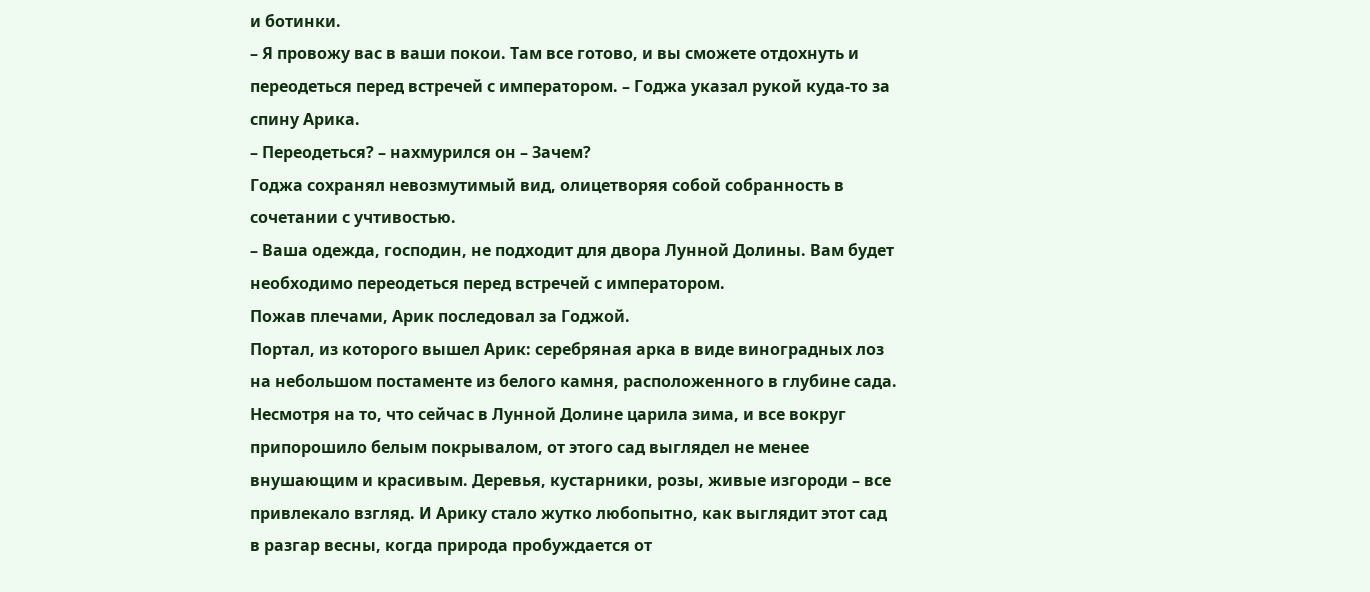и ботинки.
– Я провожу вас в ваши покои. Там все готово, и вы сможете отдохнуть и переодеться перед встречей с императором. – Годжа указал рукой куда-то за спину Арика.
– Переодеться? – нахмурился он – Зачем?
Годжа сохранял невозмутимый вид, олицетворяя собой собранность в сочетании с учтивостью.
– Ваша одежда, господин, не подходит для двора Лунной Долины. Вам будет необходимо переодеться перед встречей с императором.
Пожав плечами, Арик последовал за Годжой.
Портал, из которого вышел Арик: серебряная арка в виде виноградных лоз на небольшом постаменте из белого камня, расположенного в глубине сада.
Несмотря на то, что сейчас в Лунной Долине царила зима, и все вокруг припорошило белым покрывалом, от этого сад выглядел не менее внушающим и красивым. Деревья, кустарники, розы, живые изгороди – все привлекало взгляд. И Арику стало жутко любопытно, как выглядит этот сад в разгар весны, когда природа пробуждается от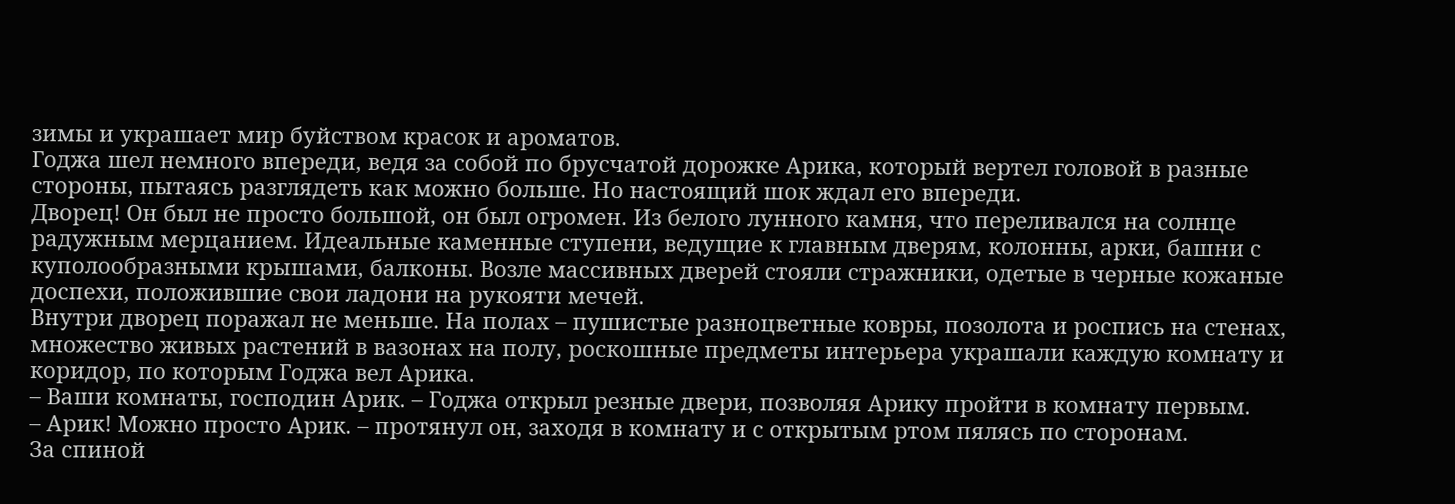зимы и украшает мир буйством красок и ароматов.
Годжа шел немного впереди, ведя за собой по брусчатой дорожке Арика, который вертел головой в разные стороны, пытаясь разглядеть как можно больше. Но настоящий шок ждал его впереди.
Дворец! Он был не просто большой, он был огромен. Из белого лунного камня, что переливался на солнце радужным мерцанием. Идеальные каменные ступени, ведущие к главным дверям, колонны, арки, башни с куполообразными крышами, балконы. Возле массивных дверей стояли стражники, одетые в черные кожаные доспехи, положившие свои ладони на рукояти мечей.
Внутри дворец поражал не меньше. На полах – пушистые разноцветные ковры, позолота и роспись на стенах, множество живых растений в вазонах на полу, роскошные предметы интерьера украшали каждую комнату и коридор, по которым Годжа вел Арика.
– Ваши комнаты, господин Арик. – Годжа открыл резные двери, позволяя Арику пройти в комнату первым.
– Арик! Можно просто Арик. – протянул он, заходя в комнату и с открытым ртом пялясь по сторонам.
За спиной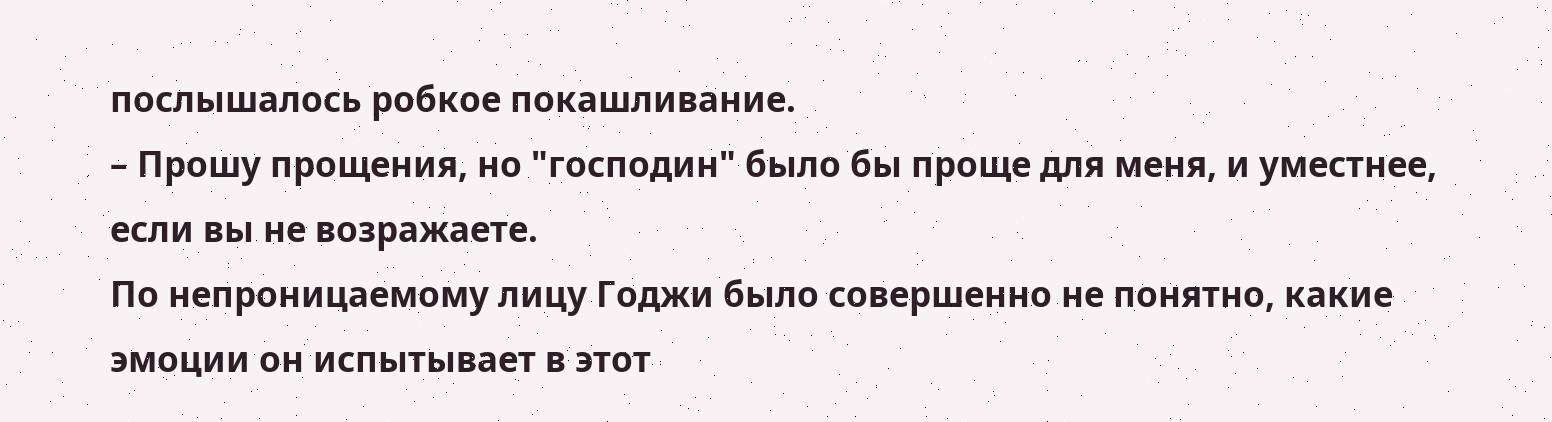послышалось робкое покашливание.
– Прошу прощения, но "господин" было бы проще для меня, и уместнее, если вы не возражаете.
По непроницаемому лицу Годжи было совершенно не понятно, какие эмоции он испытывает в этот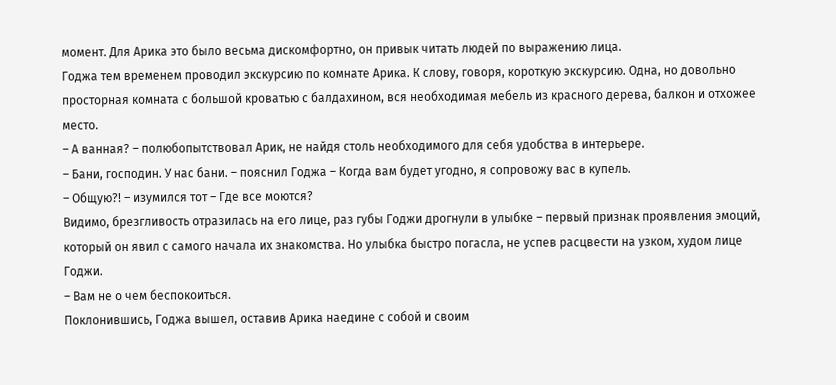момент. Для Арика это было весьма дискомфортно, он привык читать людей по выражению лица.
Годжа тем временем проводил экскурсию по комнате Арика. К слову, говоря, короткую экскурсию. Одна, но довольно просторная комната с большой кроватью с балдахином, вся необходимая мебель из красного дерева, балкон и отхожее место.
– А ванная? – полюбопытствовал Арик, не найдя столь необходимого для себя удобства в интерьере.
– Бани, господин. У нас бани. – пояснил Годжа – Когда вам будет угодно, я сопровожу вас в купель.
– Общую?! – изумился тот – Где все моются?
Видимо, брезгливость отразилась на его лице, раз губы Годжи дрогнули в улыбке – первый признак проявления эмоций, который он явил с самого начала их знакомства. Но улыбка быстро погасла, не успев расцвести на узком, худом лице Годжи.
– Вам не о чем беспокоиться.
Поклонившись, Годжа вышел, оставив Арика наедине с собой и своим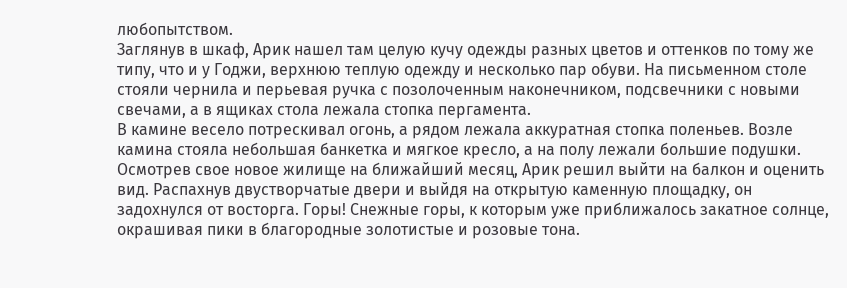любопытством.
Заглянув в шкаф, Арик нашел там целую кучу одежды разных цветов и оттенков по тому же типу, что и у Годжи, верхнюю теплую одежду и несколько пар обуви. На письменном столе стояли чернила и перьевая ручка с позолоченным наконечником, подсвечники с новыми свечами, а в ящиках стола лежала стопка пергамента.
В камине весело потрескивал огонь, а рядом лежала аккуратная стопка поленьев. Возле камина стояла небольшая банкетка и мягкое кресло, а на полу лежали большие подушки.
Осмотрев свое новое жилище на ближайший месяц, Арик решил выйти на балкон и оценить вид. Распахнув двустворчатые двери и выйдя на открытую каменную площадку, он задохнулся от восторга. Горы! Снежные горы, к которым уже приближалось закатное солнце, окрашивая пики в благородные золотистые и розовые тона.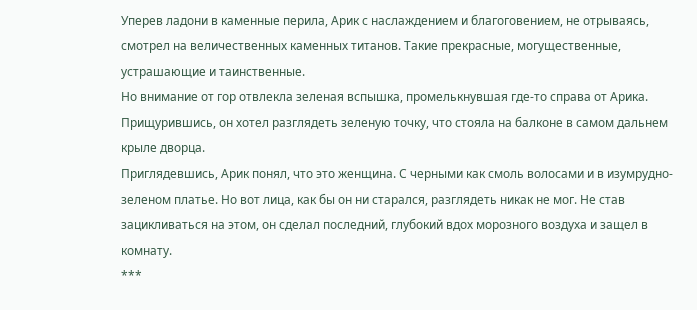Уперев ладони в каменные перила, Арик с наслаждением и благоговением, не отрываясь, смотрел на величественных каменных титанов. Такие прекрасные, могущественные, устрашающие и таинственные.
Но внимание от гор отвлекла зеленая вспышка, промелькнувшая где-то справа от Арика. Прищурившись, он хотел разглядеть зеленую точку, что стояла на балконе в самом дальнем крыле дворца.
Приглядевшись, Арик понял, что это женщина. С черными как смоль волосами и в изумрудно-зеленом платье. Но вот лица, как бы он ни старался, разглядеть никак не мог. Не став зацикливаться на этом, он сделал последний, глубокий вдох морозного воздуха и защел в комнату.
***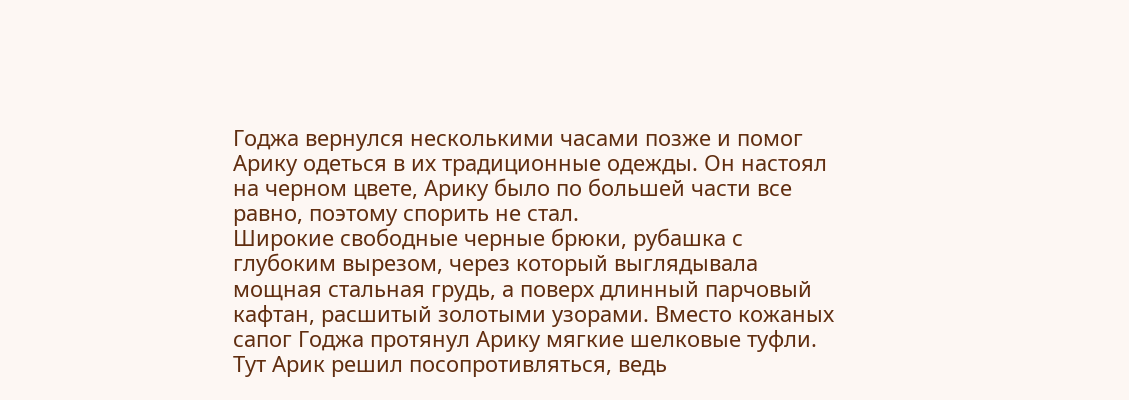Годжа вернулся несколькими часами позже и помог Арику одеться в их традиционные одежды. Он настоял на черном цвете, Арику было по большей части все равно, поэтому спорить не стал.
Широкие свободные черные брюки, рубашка с глубоким вырезом, через который выглядывала мощная стальная грудь, а поверх длинный парчовый кафтан, расшитый золотыми узорами. Вместо кожаных сапог Годжа протянул Арику мягкие шелковые туфли.
Тут Арик решил посопротивляться, ведь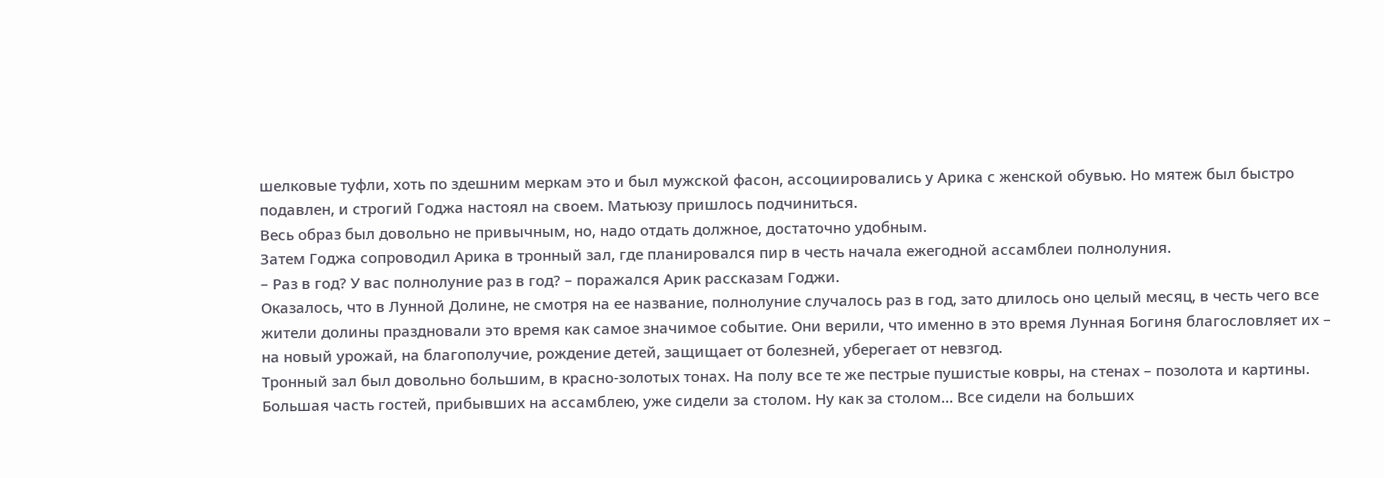шелковые туфли, хоть по здешним меркам это и был мужской фасон, ассоциировались у Арика с женской обувью. Но мятеж был быстро подавлен, и строгий Годжа настоял на своем. Матьюзу пришлось подчиниться.
Весь образ был довольно не привычным, но, надо отдать должное, достаточно удобным.
Затем Годжа сопроводил Арика в тронный зал, где планировался пир в честь начала ежегодной ассамблеи полнолуния.
– Раз в год? У вас полнолуние раз в год? – поражался Арик рассказам Годжи.
Оказалось, что в Лунной Долине, не смотря на ее название, полнолуние случалось раз в год, зато длилось оно целый месяц, в честь чего все жители долины праздновали это время как самое значимое событие. Они верили, что именно в это время Лунная Богиня благословляет их – на новый урожай, на благополучие, рождение детей, защищает от болезней, уберегает от невзгод.
Тронный зал был довольно большим, в красно-золотых тонах. На полу все те же пестрые пушистые ковры, на стенах – позолота и картины.
Большая часть гостей, прибывших на ассамблею, уже сидели за столом. Ну как за столом… Все сидели на больших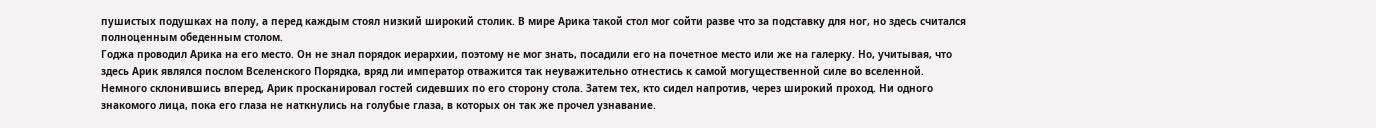пушистых подушках на полу, а перед каждым стоял низкий широкий столик. В мире Арика такой стол мог сойти разве что за подставку для ног, но здесь считался полноценным обеденным столом.
Годжа проводил Арика на его место. Он не знал порядок иерархии, поэтому не мог знать, посадили его на почетное место или же на галерку. Но, учитывая, что здесь Арик являлся послом Вселенского Порядка, вряд ли император отважится так неуважительно отнестись к самой могущественной силе во вселенной.
Немного склонившись вперед, Арик просканировал гостей сидевших по его сторону стола. Затем тех, кто сидел напротив, через широкий проход. Ни одного знакомого лица, пока его глаза не наткнулись на голубые глаза, в которых он так же прочел узнавание.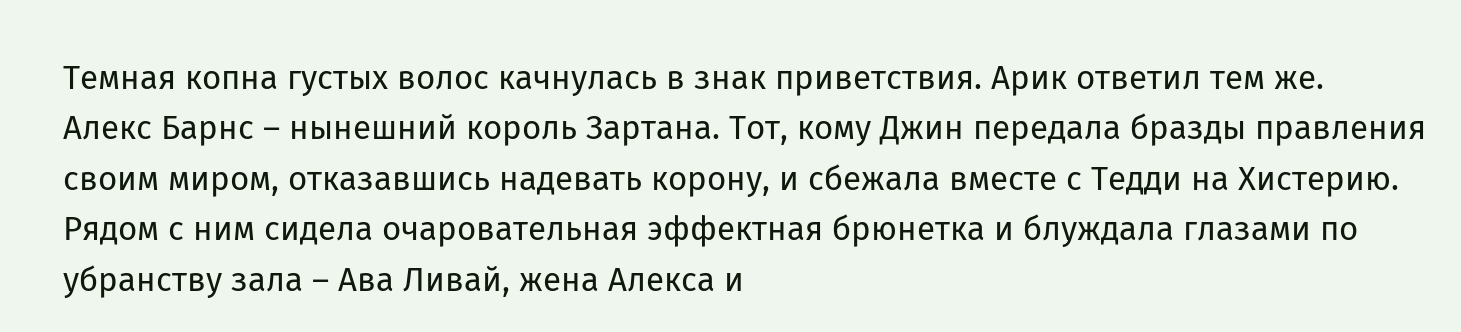Темная копна густых волос качнулась в знак приветствия. Арик ответил тем же.
Алекс Барнс – нынешний король Зартана. Тот, кому Джин передала бразды правления своим миром, отказавшись надевать корону, и сбежала вместе с Тедди на Хистерию. Рядом с ним сидела очаровательная эффектная брюнетка и блуждала глазами по убранству зала – Ава Ливай, жена Алекса и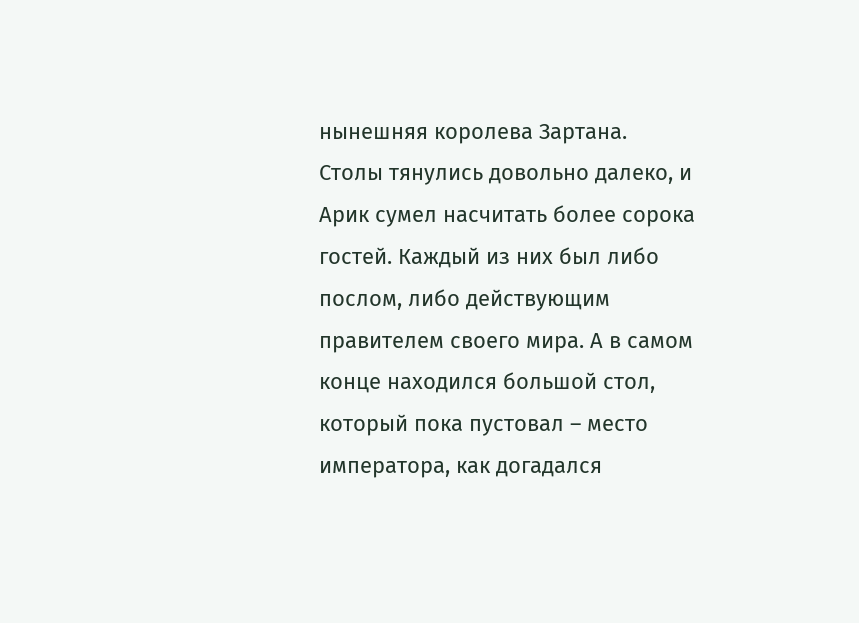нынешняя королева Зартана.
Столы тянулись довольно далеко, и Арик сумел насчитать более сорока гостей. Каждый из них был либо послом, либо действующим правителем своего мира. А в самом конце находился большой стол, который пока пустовал – место императора, как догадался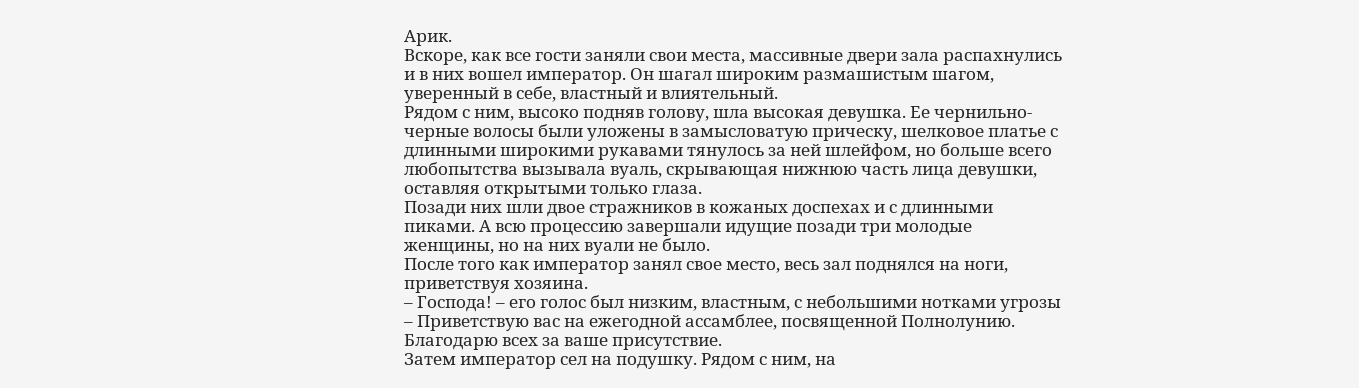Арик.
Вскоре, как все гости заняли свои места, массивные двери зала распахнулись и в них вошел император. Он шагал широким размашистым шагом, уверенный в себе, властный и влиятельный.
Рядом с ним, высоко подняв голову, шла высокая девушка. Ее чернильно-черные волосы были уложены в замысловатую прическу, шелковое платье с длинными широкими рукавами тянулось за ней шлейфом, но больше всего любопытства вызывала вуаль, скрывающая нижнюю часть лица девушки, оставляя открытыми только глаза.
Позади них шли двое стражников в кожаных доспехах и с длинными пиками. А всю процессию завершали идущие позади три молодые женщины, но на них вуали не было.
После того как император занял свое место, весь зал поднялся на ноги, приветствуя хозяина.
– Господа! – его голос был низким, властным, с небольшими нотками угрозы – Приветствую вас на ежегодной ассамблее, посвященной Полнолунию. Благодарю всех за ваше присутствие.
Затем император сел на подушку. Рядом с ним, на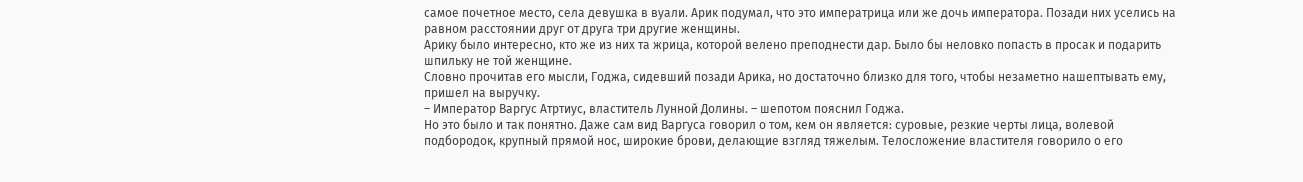самое почетное место, села девушка в вуали. Арик подумал, что это императрица или же дочь императора. Позади них уселись на равном расстоянии друг от друга три другие женщины.
Арику было интересно, кто же из них та жрица, которой велено преподнести дар. Было бы неловко попасть в просак и подарить шпильку не той женщине.
Словно прочитав его мысли, Годжа, сидевший позади Арика, но достаточно близко для того, чтобы незаметно нашептывать ему, пришел на выручку.
– Император Варгус Атртиус, властитель Лунной Долины. – шепотом пояснил Годжа.
Но это было и так понятно. Даже сам вид Варгуса говорил о том, кем он является: суровые, резкие черты лица, волевой подбородок, крупный прямой нос, широкие брови, делающие взгляд тяжелым. Телосложение властителя говорило о его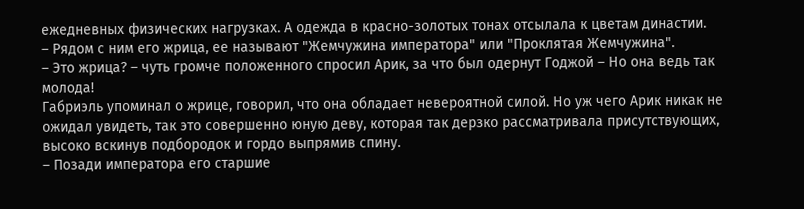ежедневных физических нагрузках. А одежда в красно-золотых тонах отсылала к цветам династии.
– Рядом с ним его жрица, ее называют "Жемчужина императора" или "Проклятая Жемчужина".
– Это жрица? – чуть громче положенного спросил Арик, за что был одернут Годжой – Но она ведь так молода!
Габриэль упоминал о жрице, говорил, что она обладает невероятной силой. Но уж чего Арик никак не ожидал увидеть, так это совершенно юную деву, которая так дерзко рассматривала присутствующих, высоко вскинув подбородок и гордо выпрямив спину.
– Позади императора его старшие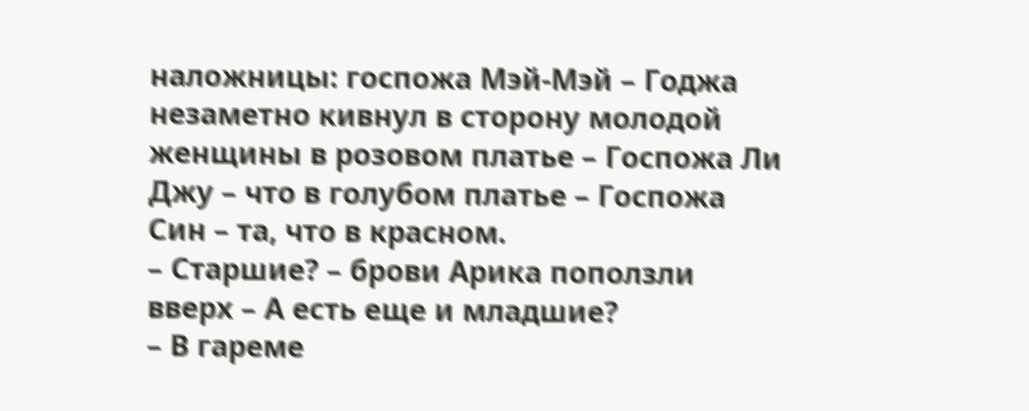наложницы: госпожа Мэй-Мэй – Годжа незаметно кивнул в сторону молодой женщины в розовом платье – Госпожа Ли Джу – что в голубом платье – Госпожа Син – та, что в красном.
– Старшие? – брови Арика поползли вверх – А есть еще и младшие?
– В гареме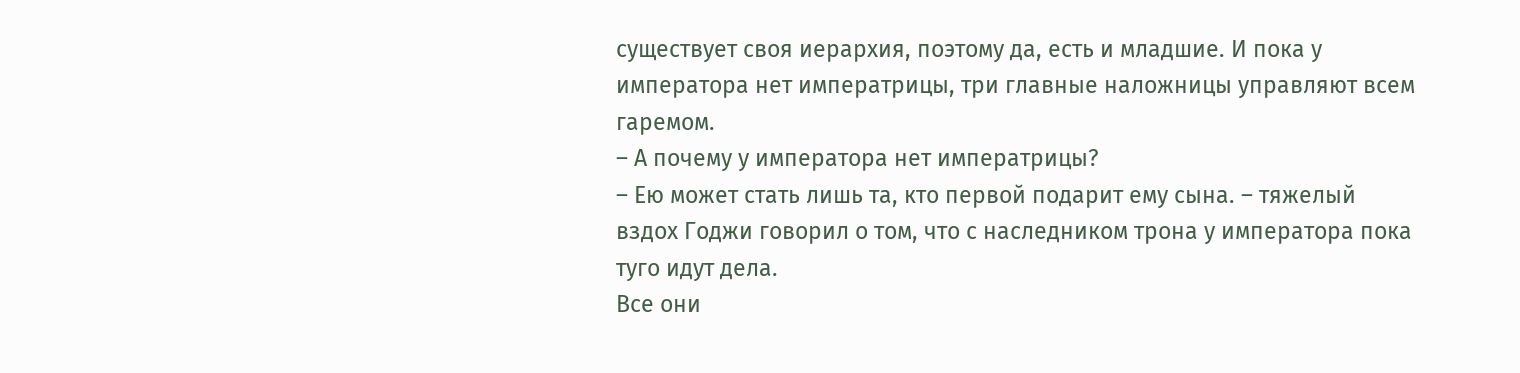существует своя иерархия, поэтому да, есть и младшие. И пока у императора нет императрицы, три главные наложницы управляют всем гаремом.
– А почему у императора нет императрицы?
– Ею может стать лишь та, кто первой подарит ему сына. – тяжелый вздох Годжи говорил о том, что с наследником трона у императора пока туго идут дела.
Все они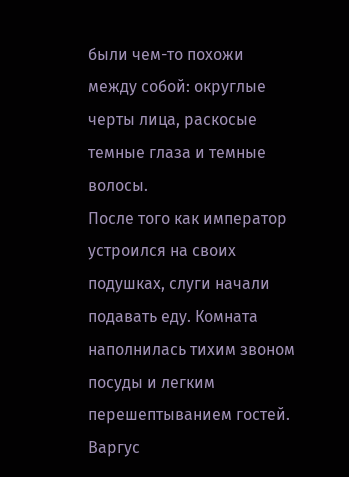были чем-то похожи между собой: округлые черты лица, раскосые темные глаза и темные волосы.
После того как император устроился на своих подушках, слуги начали подавать еду. Комната наполнилась тихим звоном посуды и легким перешептыванием гостей. Варгус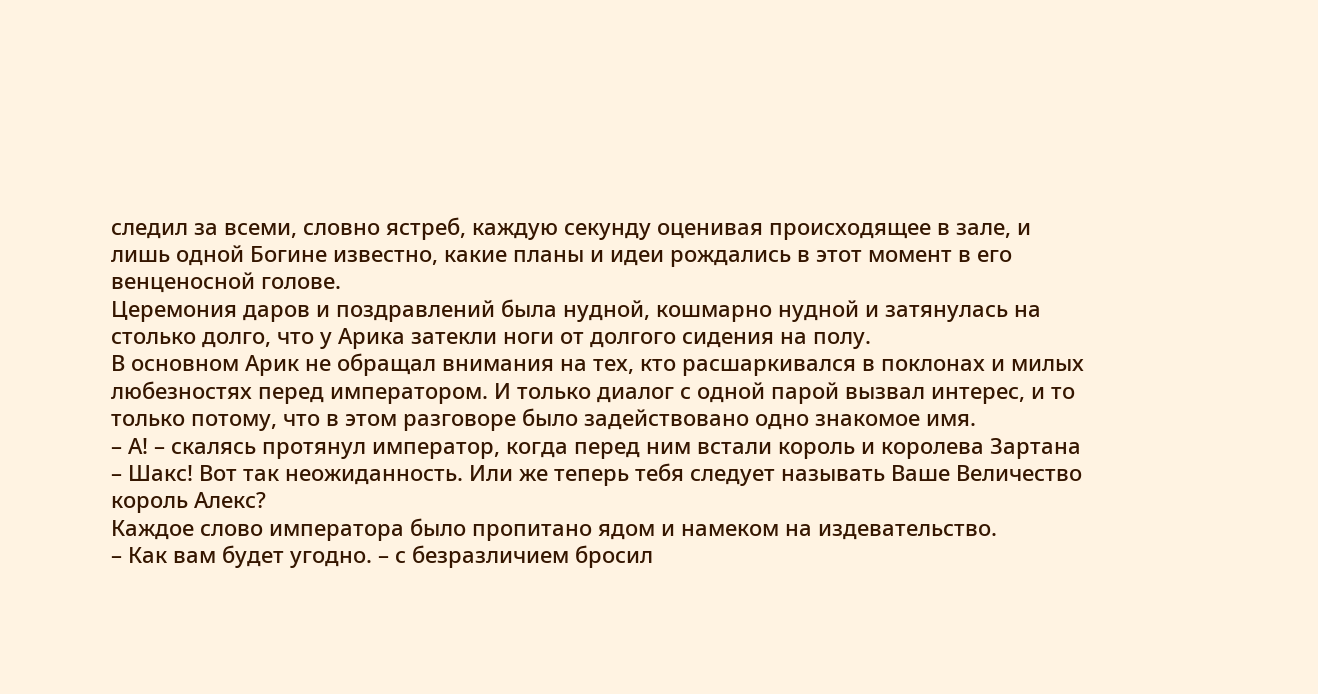следил за всеми, словно ястреб, каждую секунду оценивая происходящее в зале, и лишь одной Богине известно, какие планы и идеи рождались в этот момент в его венценосной голове.
Церемония даров и поздравлений была нудной, кошмарно нудной и затянулась на столько долго, что у Арика затекли ноги от долгого сидения на полу.
В основном Арик не обращал внимания на тех, кто расшаркивался в поклонах и милых любезностях перед императором. И только диалог с одной парой вызвал интерес, и то только потому, что в этом разговоре было задействовано одно знакомое имя.
– А! – скалясь протянул император, когда перед ним встали король и королева Зартана – Шакс! Вот так неожиданность. Или же теперь тебя следует называть Ваше Величество король Алекс?
Каждое слово императора было пропитано ядом и намеком на издевательство.
– Как вам будет угодно. – с безразличием бросил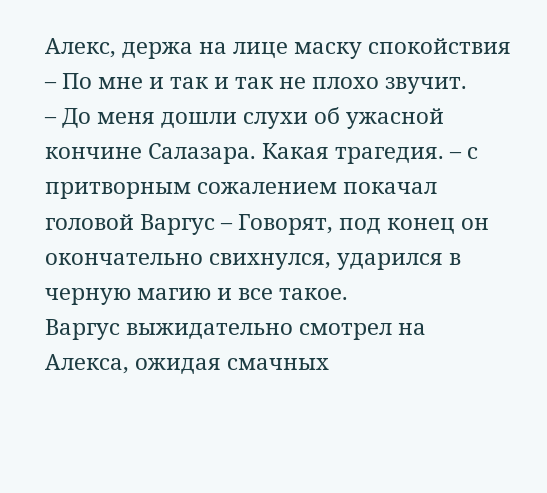Алекс, держа на лице маску спокойствия – По мне и так и так не плохо звучит.
– До меня дошли слухи об ужасной кончине Салазара. Какая трагедия. – с притворным сожалением покачал головой Варгус – Говорят, под конец он окончательно свихнулся, ударился в черную магию и все такое.
Варгус выжидательно смотрел на Алекса, ожидая смачных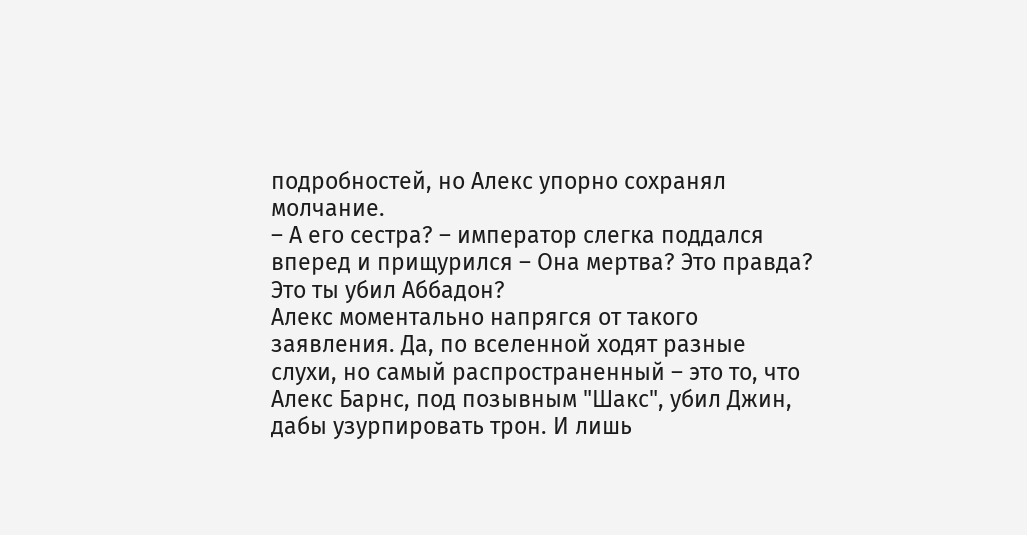подробностей, но Алекс упорно сохранял молчание.
– А его сестра? – император слегка поддался вперед и прищурился – Она мертва? Это правда? Это ты убил Аббадон?
Алекс моментально напрягся от такого заявления. Да, по вселенной ходят разные слухи, но самый распространенный – это то, что Алекс Барнс, под позывным "Шакс", убил Джин, дабы узурпировать трон. И лишь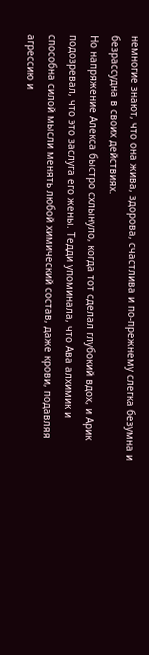немногие знают, что она жива, здорова, счастлива и по-прежнему слегка безумна и безрассудна в своих действиях.
Но напряжение Алекса быстро схлынуло, когда тот сделал глубокий вдох, и Арик подозревал, что это заслуга его жены. Тедди упоминала, что Ава алхимик и способна силой мысли менять любой химический состав, даже крови, подавляя агрессию и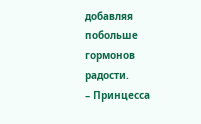добавляя побольше гормонов радости.
– Принцесса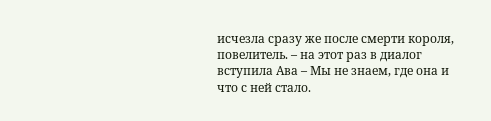исчезла сразу же после смерти короля, повелитель. – на этот раз в диалог вступила Ава – Мы не знаем, где она и что с ней стало.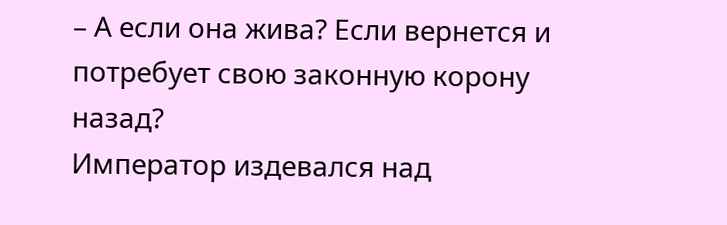– А если она жива? Если вернется и потребует свою законную корону назад?
Император издевался над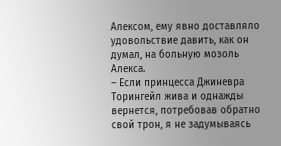Алексом, ему явно доставляло удовольствие давить, как он думал, на больную мозоль Алекса.
– Если принцесса Джиневра Торингейл жива и однажды вернется, потребовав обратно свой трон, я не задумываясь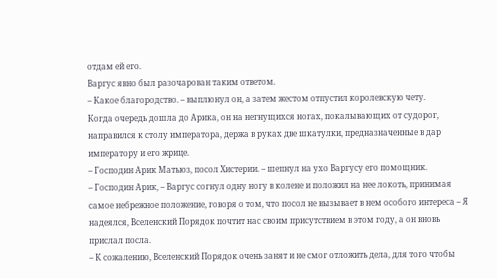отдам ей его.
Варгус явно был разочарован таким ответом.
– Какое благородство. – выплюнул он, а затем жестом отпустил королевскую чету.
Когда очередь дошла до Арика, он на негнущихся ногах, покалывающих от судорог, направился к столу императора, держа в руках две шкатулки, предназначенные в дар императору и его жрице.
– Господин Арик Матьюз, посол Хистерии. – шепнул на ухо Варгусу его помощник.
– Господин Арик, – Варгус согнул одну ногу в колене и положил на нее локоть, принимая самое небрежное положение, говоря о том, что посол не вызывает в нем особого интереса – Я надеялся, Вселенский Порядок почтит нас своим присутствием в этом году, а он вновь прислал посла.
– К сожалению, Вселенский Порядок очень занят и не смог отложить дела, для того чтобы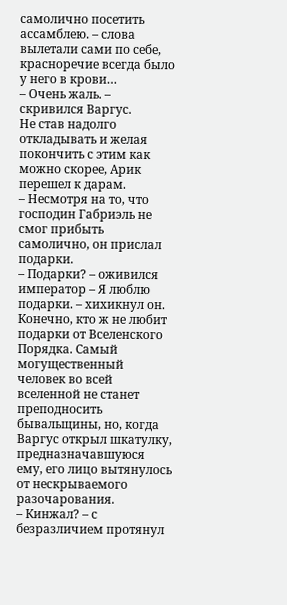самолично посетить ассамблею. – слова вылетали сами по себе, красноречие всегда было у него в крови…
– Очень жаль. – скривился Варгус.
Не став надолго откладывать и желая покончить с этим как можно скорее, Арик перешел к дарам.
– Несмотря на то, что господин Габриэль не смог прибыть самолично, он прислал подарки.
– Подарки? – оживился император – Я люблю подарки. – хихикнул он.
Конечно, кто ж не любит подарки от Вселенского Порядка. Самый могущественный человек во всей вселенной не станет преподносить бывальщины, но, когда Варгус открыл шкатулку, предназначавшуюся ему, его лицо вытянулось от нескрываемого разочарования.
– Кинжал? – с безразличием протянул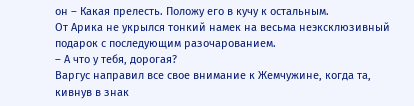он – Какая прелесть. Положу его в кучу к остальным.
От Арика не укрылся тонкий намек на весьма неэксклюзивный подарок с последующим разочарованием.
– А что у тебя, дорогая?
Варгус направил все свое внимание к Жемчужине, когда та, кивнув в знак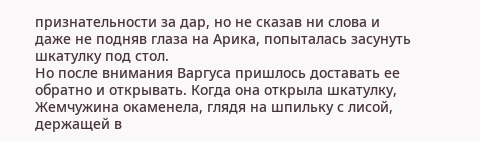признательности за дар, но не сказав ни слова и даже не подняв глаза на Арика, попыталась засунуть шкатулку под стол.
Но после внимания Варгуса пришлось доставать ее обратно и открывать. Когда она открыла шкатулку, Жемчужина окаменела, глядя на шпильку с лисой, держащей в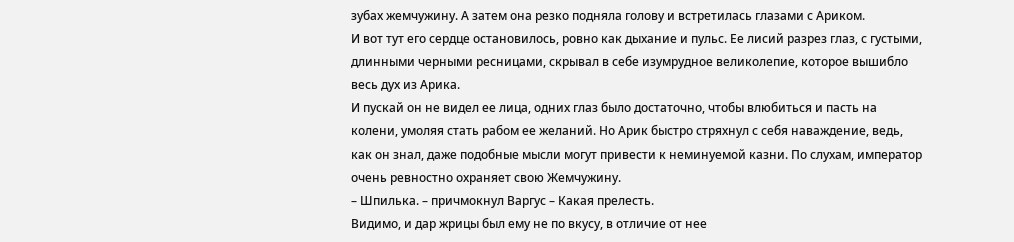зубах жемчужину. А затем она резко подняла голову и встретилась глазами с Ариком.
И вот тут его сердце остановилось, ровно как дыхание и пульс. Ее лисий разрез глаз, с густыми, длинными черными ресницами, скрывал в себе изумрудное великолепие, которое вышибло весь дух из Арика.
И пускай он не видел ее лица, одних глаз было достаточно, чтобы влюбиться и пасть на колени, умоляя стать рабом ее желаний. Но Арик быстро стряхнул с себя наваждение, ведь, как он знал, даже подобные мысли могут привести к неминуемой казни. По слухам, император очень ревностно охраняет свою Жемчужину.
– Шпилька. – причмокнул Варгус – Какая прелесть.
Видимо, и дар жрицы был ему не по вкусу, в отличие от нее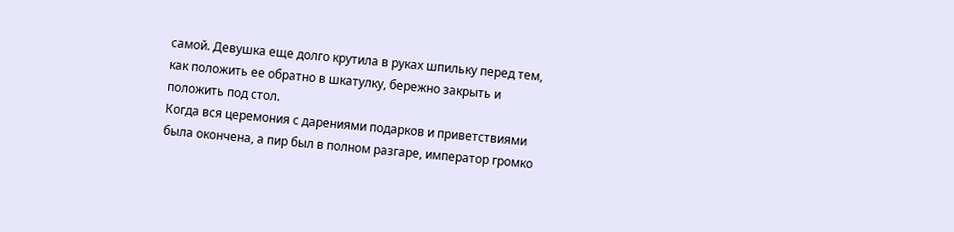самой. Девушка еще долго крутила в руках шпильку перед тем, как положить ее обратно в шкатулку, бережно закрыть и положить под стол.
Когда вся церемония с дарениями подарков и приветствиями была окончена, а пир был в полном разгаре, император громко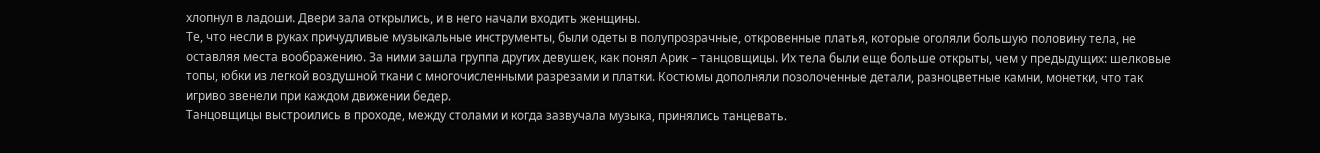хлопнул в ладоши. Двери зала открылись, и в него начали входить женщины.
Те, что несли в руках причудливые музыкальные инструменты, были одеты в полупрозрачные, откровенные платья, которые оголяли большую половину тела, не оставляя места воображению. За ними зашла группа других девушек, как понял Арик – танцовщицы. Их тела были еще больше открыты, чем у предыдущих: шелковые топы, юбки из легкой воздушной ткани с многочисленными разрезами и платки. Костюмы дополняли позолоченные детали, разноцветные камни, монетки, что так игриво звенели при каждом движении бедер.
Танцовщицы выстроились в проходе, между столами и когда зазвучала музыка, принялись танцевать.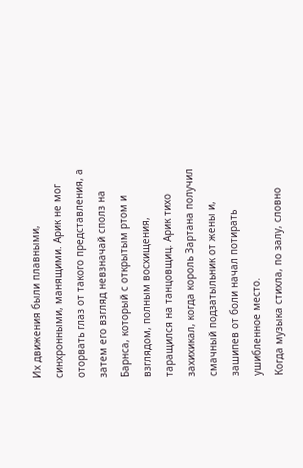Их движения были плавными, синхронными, манящими. Арик не мог оторвать глаз от такого представления, а затем его взгляд невзначай сполз на Барнса, который с открытым ртом и взглядом, полным восхищения, таращился на танцовщиц. Арик тихо захихикал, когда король Зартана получил смачный подзатыльник от жены и, зашипев от боли начал потирать ушибленное место.
Когда музыка стихла, по залу, словно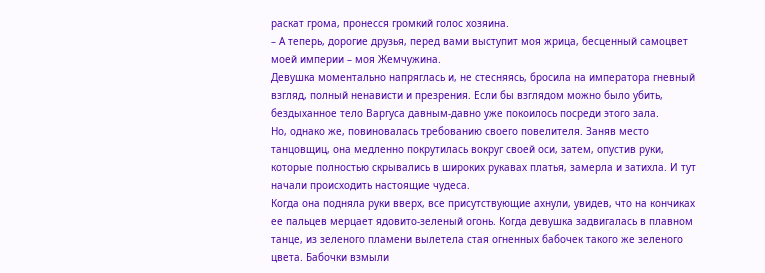раскат грома, пронесся громкий голос хозяина.
– А теперь, дорогие друзья, перед вами выступит моя жрица, бесценный самоцвет моей империи – моя Жемчужина.
Девушка моментально напряглась и, не стесняясь, бросила на императора гневный взгляд, полный ненависти и презрения. Если бы взглядом можно было убить, бездыханное тело Варгуса давным-давно уже покоилось посреди этого зала.
Но, однако же, повиновалась требованию своего повелителя. Заняв место танцовщиц, она медленно покрутилась вокруг своей оси, затем, опустив руки, которые полностью скрывались в широких рукавах платья, замерла и затихла. И тут начали происходить настоящие чудеса.
Когда она подняла руки вверх, все присутствующие ахнули, увидев, что на кончиках ее пальцев мерцает ядовито-зеленый огонь. Когда девушка задвигалась в плавном танце, из зеленого пламени вылетела стая огненных бабочек такого же зеленого цвета. Бабочки взмыли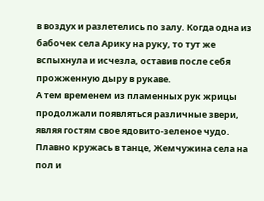в воздух и разлетелись по залу. Когда одна из бабочек села Арику на руку, то тут же вспыхнула и исчезла, оставив после себя прожженную дыру в рукаве.
А тем временем из пламенных рук жрицы продолжали появляться различные звери, являя гостям свое ядовито-зеленое чудо. Плавно кружась в танце, Жемчужина села на пол и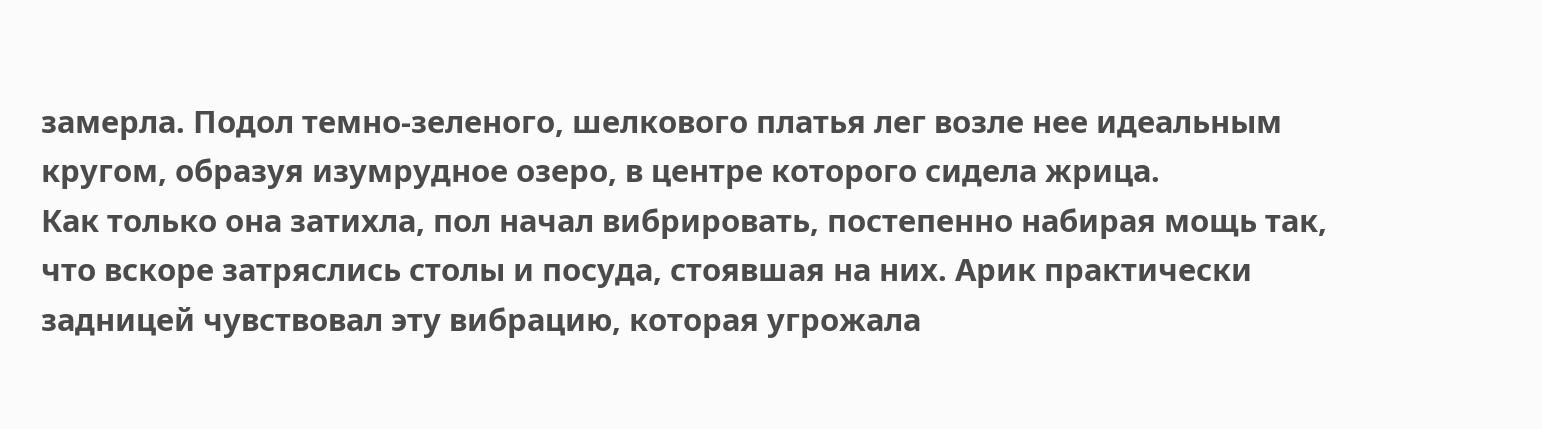замерла. Подол темно-зеленого, шелкового платья лег возле нее идеальным кругом, образуя изумрудное озеро, в центре которого сидела жрица.
Как только она затихла, пол начал вибрировать, постепенно набирая мощь так, что вскоре затряслись столы и посуда, стоявшая на них. Арик практически задницей чувствовал эту вибрацию, которая угрожала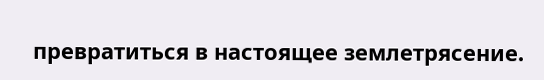превратиться в настоящее землетрясение.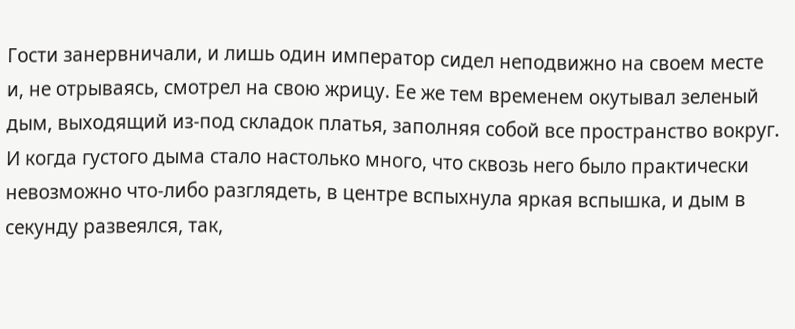Гости занервничали, и лишь один император сидел неподвижно на своем месте и, не отрываясь, смотрел на свою жрицу. Ее же тем временем окутывал зеленый дым, выходящий из-под складок платья, заполняя собой все пространство вокруг. И когда густого дыма стало настолько много, что сквозь него было практически невозможно что-либо разглядеть, в центре вспыхнула яркая вспышка, и дым в секунду развеялся, так,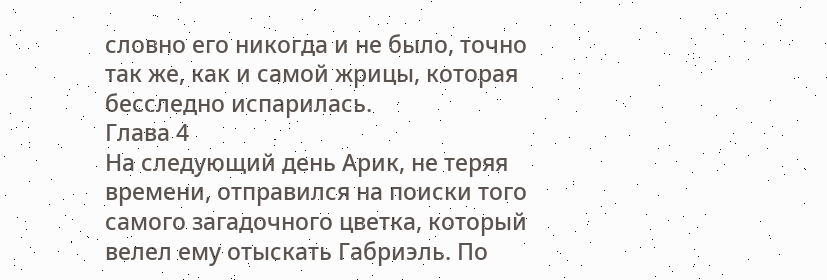словно его никогда и не было, точно так же, как и самой жрицы, которая бесследно испарилась.
Глава 4
На следующий день Арик, не теряя времени, отправился на поиски того самого загадочного цветка, который велел ему отыскать Габриэль. По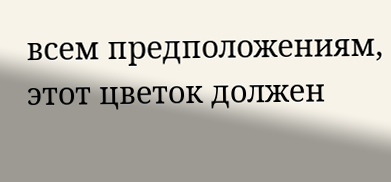всем предположениям, этот цветок должен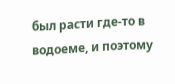был расти где-то в водоеме, и поэтому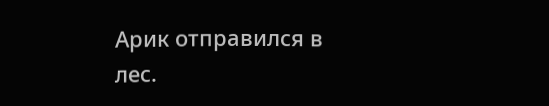Арик отправился в лес.